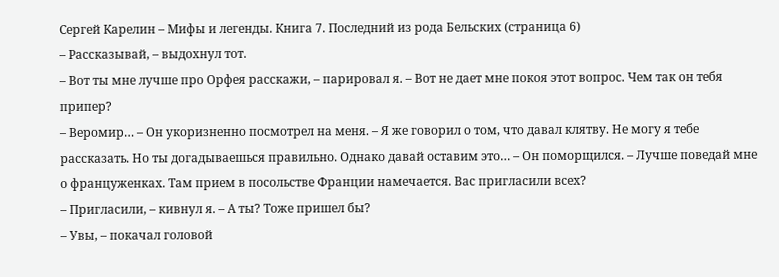Сергей Карелин – Мифы и легенды. Книга 7. Последний из рода Бельских (страница 6)
– Рассказывай, – выдохнул тот.
– Вот ты мне лучше про Орфея расскажи, – парировал я. – Вот не дает мне покоя этот вопрос. Чем так он тебя припер?
– Веромир… – Он укоризненно посмотрел на меня. – Я же говорил о том, что давал клятву. Не могу я тебе рассказать. Но ты догадываешься правильно. Однако давай оставим это… – Он поморщился. – Лучше поведай мне о француженках. Там прием в посольстве Франции намечается. Вас пригласили всех?
– Пригласили, – кивнул я. – А ты? Тоже пришел бы?
– Увы, – покачал головой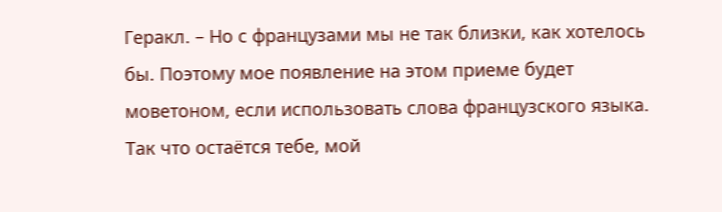Геракл. – Но с французами мы не так близки, как хотелось бы. Поэтому мое появление на этом приеме будет моветоном, если использовать слова французского языка. Так что остаётся тебе, мой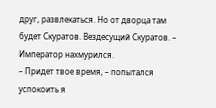друг, развлекаться. Но от дворца там будет Скуратов. Вездесущий Скуратов. – Император нахмурился.
– Придет твое время, – попытался успокоить я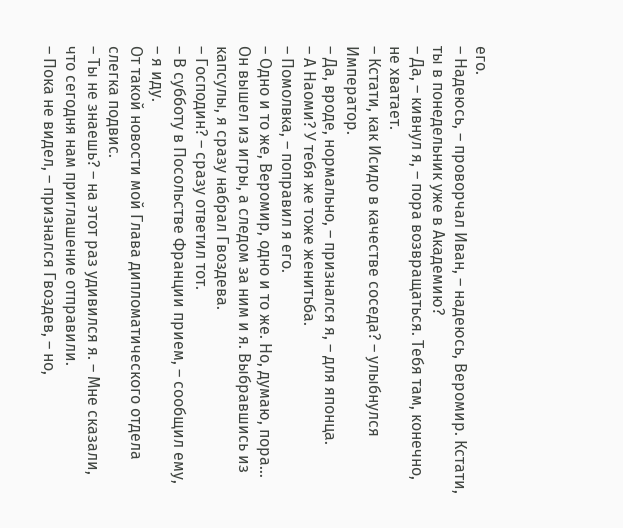его.
– Надеюсь, – проворчал Иван, – надеюсь, Веромир. Кстати, ты в понедельник уже в Академию?
– Да, – кивнул я, – пора возвращаться. Тебя там, конечно, не хватает.
– Кстати, как Исидо в качестве соседа? – улыбнулся Император.
– Да, вроде, нормально, – признался я, – для японца.
– А Наоми? У тебя же тоже женитьба.
– Помолвка, – поправил я его.
– Одно и то же, Веромир, одно и то же. Но, думаю, пора…
Он вышел из игры, а следом за ним и я. Выбравшись из капсулы, я сразу набрал Гвоздева.
– Господин? – сразу ответил тот.
– В субботу в Посольстве Франции прием, – сообщил ему, – я иду.
От такой новости мой Глава дипломатического отдела слегка подвис.
– Ты не знаешь? – на этот раз удивился я. – Мне сказали, что сегодня нам приглашение отправили.
– Пока не видел, – признался Гвоздев, – но,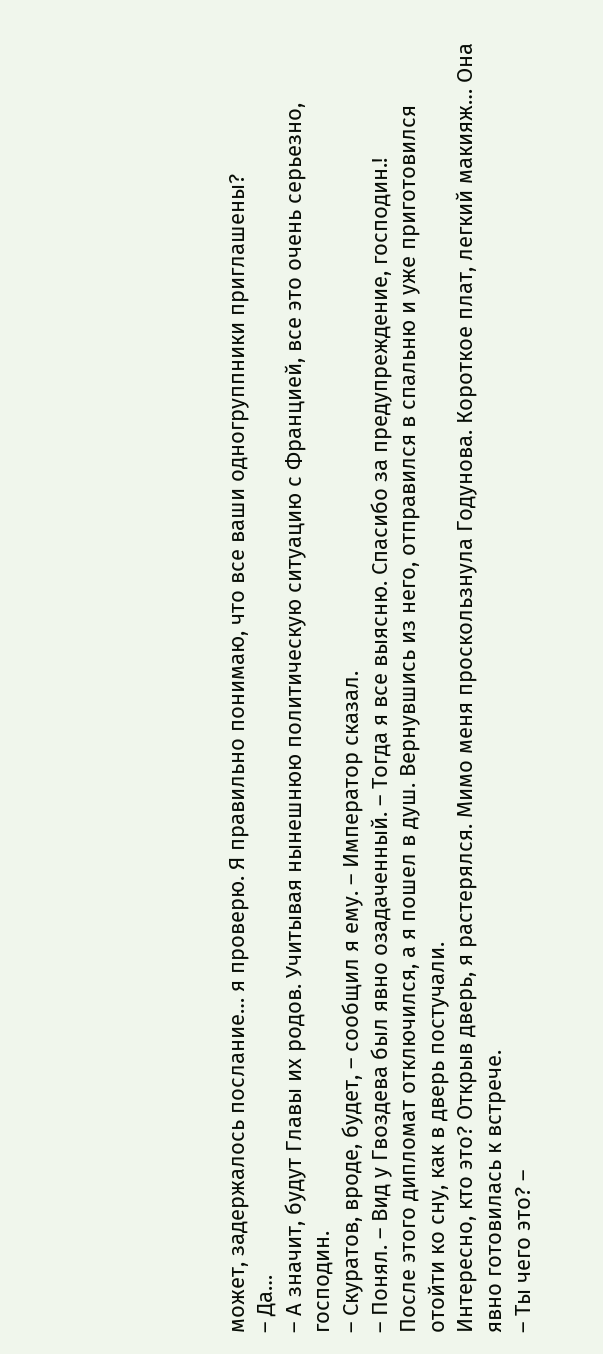может, задержалось послание… я проверю. Я правильно понимаю, что все ваши одногруппники приглашены?
– Да…
– А значит, будут Главы их родов. Учитывая нынешнюю политическую ситуацию с Францией, все это очень серьезно, господин.
– Скуратов, вроде, будет, – сообщил я ему. – Император сказал.
– Понял. – Вид у Гвоздева был явно озадаченный. – Тогда я все выясню. Спасибо за предупреждение, господин.!
После этого дипломат отключился, а я пошел в душ. Вернувшись из него, отправился в спальню и уже приготовился отойти ко сну, как в дверь постучали.
Интересно, кто это? Открыв дверь, я растерялся. Мимо меня проскользнула Годунова. Короткое плат, легкий макияж… Она явно готовилась к встрече.
– Ты чего это? –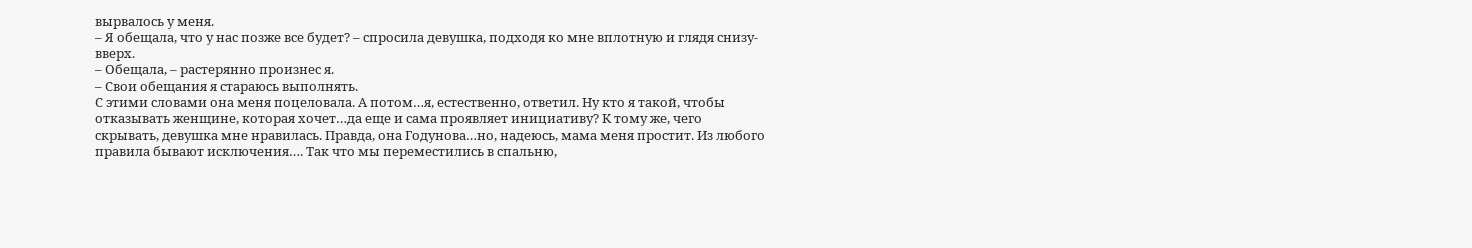вырвалось у меня.
– Я обещала, что у нас позже все будет? – спросила девушка, подходя ко мне вплотную и глядя снизу-вверх.
– Обещала, – растерянно произнес я.
– Свои обещания я стараюсь выполнять.
С этими словами она меня поцеловала. А потом…я, естественно, ответил. Ну кто я такой, чтобы отказывать женщине, которая хочет…да еще и сама проявляет инициативу? К тому же, чего скрывать, девушка мне нравилась. Правда, она Годунова…но, надеюсь, мама меня простит. Из любого правила бывают исключения…. Так что мы переместились в спальню,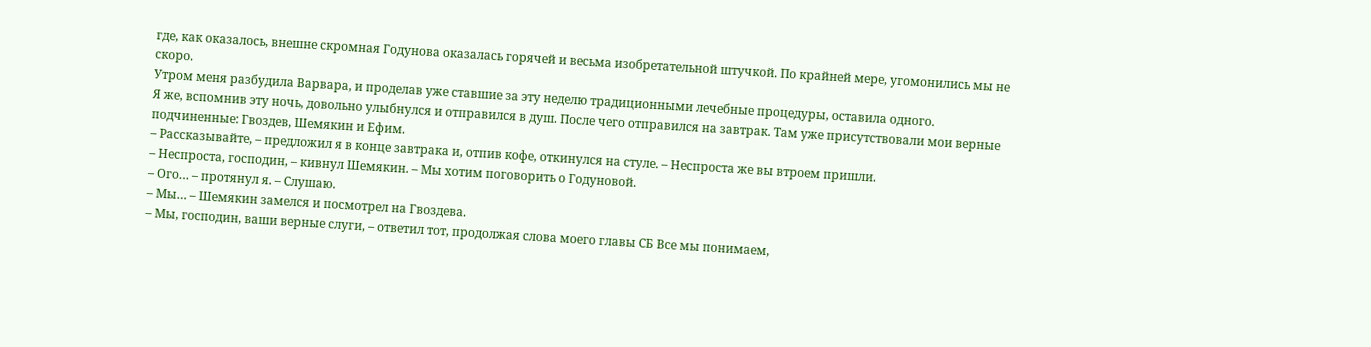где, как оказалось, внешне скромная Годунова оказалась горячей и весьма изобретательной штучкой. По крайней мере, угомонились мы не скоро.
Утром меня разбудила Варвара, и проделав уже ставшие за эту неделю традиционными лечебные процедуры, оставила одного.
Я же, вспомнив эту ночь, довольно улыбнулся и отправился в душ. После чего отправился на завтрак. Там уже присутствовали мои верные подчиненные: Гвоздев, Шемякин и Ефим.
– Рассказывайте, – предложил я в конце завтрака и, отпив кофе, откинулся на стуле. – Неспроста же вы втроем пришли.
– Неспроста, господин, – кивнул Шемякин. – Мы хотим поговорить о Годуновой.
– Ого… – протянул я. – Слушаю.
– Мы… – Шемякин замелся и посмотрел на Гвоздева.
– Мы, господин, ваши верные слуги, – ответил тот, продолжая слова моего главы СБ Все мы понимаем,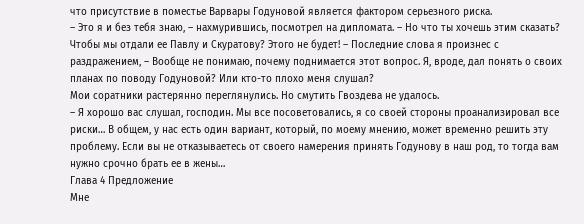что присутствие в поместье Варвары Годуновой является фактором серьезного риска.
– Это я и без тебя знаю, – нахмурившись, посмотрел на дипломата. – Но что ты хочешь этим сказать? Чтобы мы отдали ее Павлу и Скуратову? Этого не будет! – Последние слова я произнес с раздражением, – Вообще не понимаю, почему поднимается этот вопрос. Я, вроде, дал понять о своих планах по поводу Годуновой? Или кто-то плохо меня слушал?
Мои соратники растерянно переглянулись. Но смутить Гвоздева не удалось.
– Я хорошо вас слушал, господин. Мы все посоветовались, я со своей стороны проанализировал все риски… В общем, у нас есть один вариант, который, по моему мнению, может временно решить эту проблему. Если вы не отказываетесь от своего намерения принять Годунову в наш род, то тогда вам нужно срочно брать ее в жены…
Глава 4 Предложение
Мне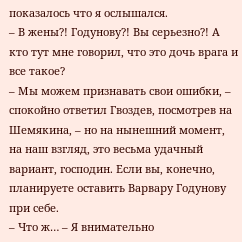показалось что я ослышался.
– В жены?! Годунову?! Вы серьезно?! А кто тут мне говорил, что это дочь врага и все такое?
– Мы можем признавать свои ошибки, – спокойно ответил Гвоздев, посмотрев на Шемякина, – но на нынешний момент, на наш взгляд, это весьма удачный вариант, господин. Если вы, конечно, планируете оставить Варвару Годунову при себе.
– Что ж… – Я внимательно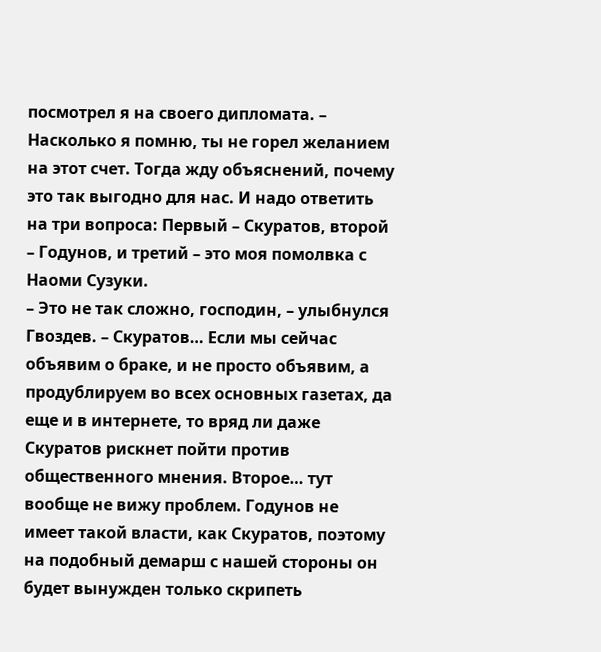посмотрел я на своего дипломата. – Насколько я помню, ты не горел желанием на этот счет. Тогда жду объяснений, почему это так выгодно для нас. И надо ответить на три вопроса: Первый – Скуратов, второй – Годунов, и третий – это моя помолвка с Наоми Сузуки.
– Это не так сложно, господин, – улыбнулся Гвоздев. – Скуратов… Если мы сейчас объявим о браке, и не просто объявим, а продублируем во всех основных газетах, да еще и в интернете, то вряд ли даже Скуратов рискнет пойти против общественного мнения. Второе… тут вообще не вижу проблем. Годунов не имеет такой власти, как Скуратов, поэтому на подобный демарш с нашей стороны он будет вынужден только скрипеть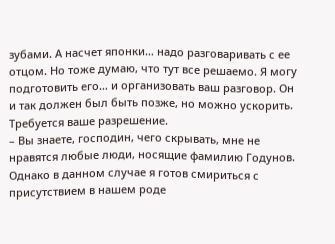зубами. А насчет японки… надо разговаривать с ее отцом. Но тоже думаю, что тут все решаемо. Я могу подготовить его… и организовать ваш разговор. Он и так должен был быть позже, но можно ускорить. Требуется ваше разрешение.
– Вы знаете, господин, чего скрывать, мне не нравятся любые люди, носящие фамилию Годунов. Однако в данном случае я готов смириться с присутствием в нашем роде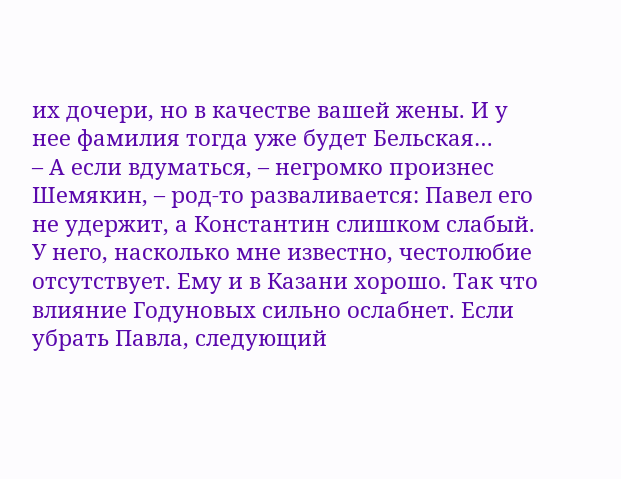их дочери, но в качестве вашей жены. И у нее фамилия тогда уже будет Бельская…
– А если вдуматься, – негромко произнес Шемякин, – род-то разваливается: Павел его не удержит, а Константин слишком слабый. У него, насколько мне известно, честолюбие отсутствует. Ему и в Казани хорошо. Так что влияние Годуновых сильно ослабнет. Если убрать Павла, следующий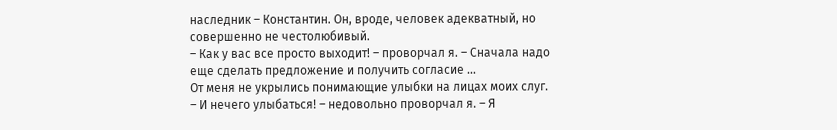наследник – Константин. Он, вроде, человек адекватный, но совершенно не честолюбивый.
– Как у вас все просто выходит! – проворчал я. – Сначала надо еще сделать предложение и получить согласие …
От меня не укрылись понимающие улыбки на лицах моих слуг.
– И нечего улыбаться! – недовольно проворчал я. – Я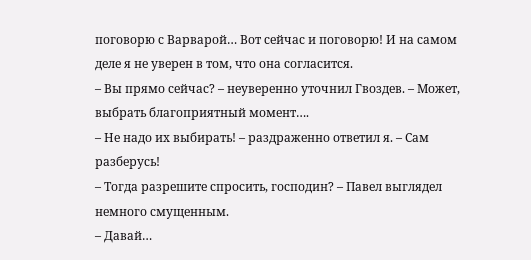поговорю с Варварой… Вот сейчас и поговорю! И на самом деле я не уверен в том, что она согласится.
– Вы прямо сейчас? – неуверенно уточнил Гвоздев. – Может, выбрать благоприятный момент….
– Не надо их выбирать! – раздраженно ответил я. – Сам разберусь!
– Тогда разрешите спросить, господин? – Павел выглядел немного смущенным.
– Давай…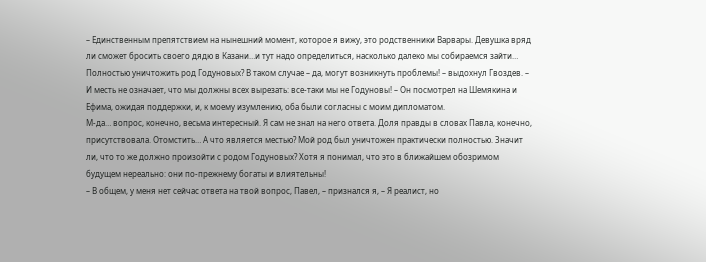– Единственным препятствием на нынешний момент, которое я вижу, это родственники Варвары. Девушка вряд ли сможет бросить своего дядю в Казани…и тут надо определиться, насколько далеко мы собираемся зайти… Полностью уничтожить род Годуновых? В таком случае – да, могут возникнуть проблемы! – выдохнул Гвоздев. – И месть не означает, что мы должны всех вырезать: все-таки мы не Годуновы! – Он посмотрел на Шемякина и Ефима, ожидая поддержки, и, к моему изумлению, оба были согласны с моим дипломатом.
М-да… вопрос, конечно, весьма интересный. Я сам не знал на него ответа. Доля правды в словах Павла, конечно, присутствовала. Отомстить… А что является местью? Мой род был уничтожен практически полностью. Значит ли, что то же должно произойти с родом Годуновых? Хотя я понимал, что это в ближайшем обозримом будущем нереально: они по-прежнему богаты и влиятельны!
– В общем, у меня нет сейчас ответа на твой вопрос, Павел, – признался я, – Я реалист, но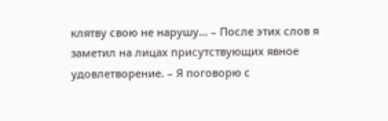клятву свою не нарушу… – После этих слов я заметил на лицах присутствующих явное удовлетворение. – Я поговорю с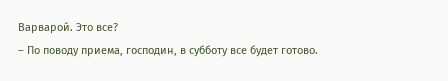Варварой. Это все?
– По поводу приема, господин, в субботу все будет готово.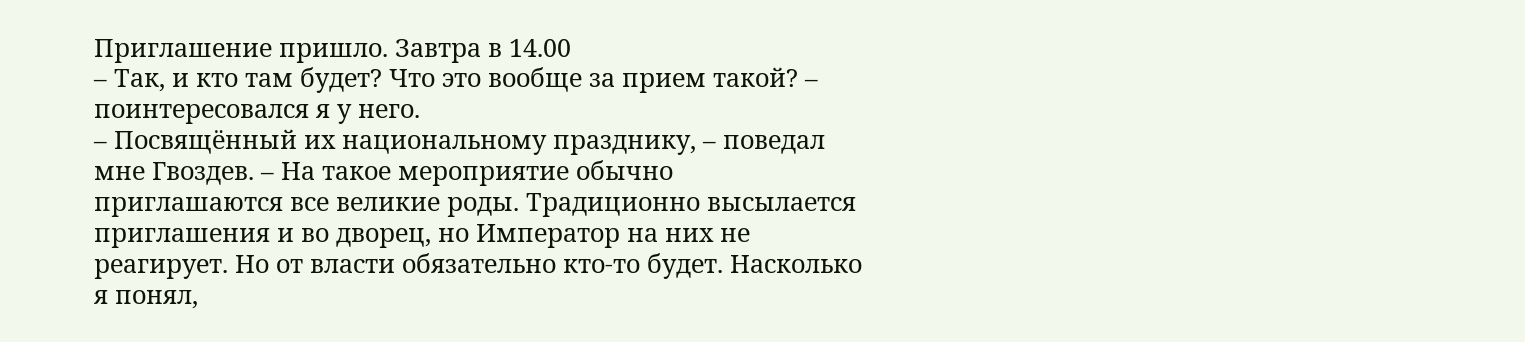Приглашение пришло. Завтра в 14.00
– Так, и кто там будет? Что это вообще за прием такой? – поинтересовался я у него.
– Посвящённый их национальному празднику, – поведал мне Гвоздев. – На такое мероприятие обычно приглашаются все великие роды. Традиционно высылается приглашения и во дворец, но Император на них не реагирует. Но от власти обязательно кто-то будет. Насколько я понял,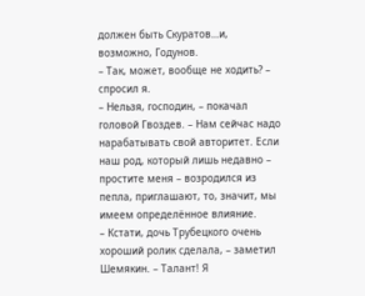должен быть Скуратов…и, возможно, Годунов.
– Так, может, вообще не ходить? – спросил я.
– Нельзя, господин, – покачал головой Гвоздев. – Нам сейчас надо нарабатывать свой авторитет. Если наш род, который лишь недавно – простите меня – возродился из пепла, приглашают, то, значит, мы имеем определённое влияние.
– Кстати, дочь Трубецкого очень хороший ролик сделала, – заметил Шемякин. – Талант! Я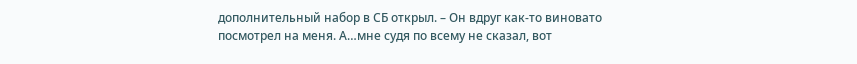дополнительный набор в СБ открыл. – Он вдруг как-то виновато посмотрел на меня. А…мне судя по всему не сказал, вот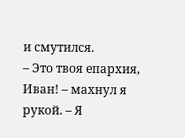и смутился.
– Это твоя епархия, Иван! – махнул я рукой. – Я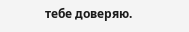тебе доверяю.